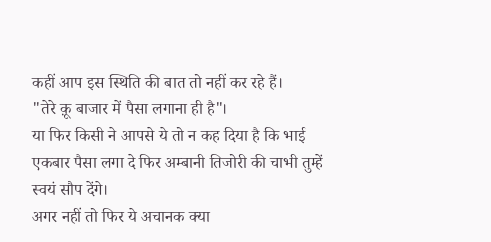कहीं आप इस स्थिति की बात तो नहीं कर रहे हैं।
"तेरे क़ू बाजार में पैसा लगाना ही है"।
या फिर किसी ने आपसे ये तो न कह दिया है कि भाई एकबार पैसा लगा दे फिर अम्बानी तिजोरी की चाभी तुम्हें स्वयं सौप देंगे।
अगर नहीं तो फिर ये अचानक क्या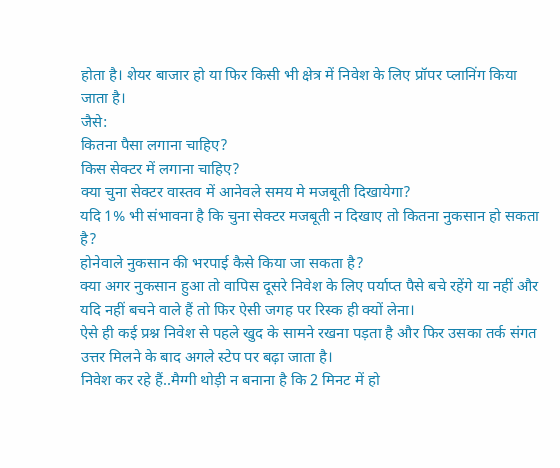होता है। शेयर बाजार हो या फिर किसी भी क्षेत्र में निवेश के लिए प्रॉपर प्लानिंग किया जाता है।
जैसे:
कितना पैसा लगाना चाहिए?
किस सेक्टर में लगाना चाहिए?
क्या चुना सेक्टर वास्तव में आनेवले समय मे मजबूती दिखायेगा?
यदि 1% भी संभावना है कि चुना सेक्टर मजबूती न दिखाए तो कितना नुकसान हो सकता है?
होनेवाले नुकसान की भरपाई कैसे किया जा सकता है?
क्या अगर नुकसान हुआ तो वापिस दूसरे निवेश के लिए पर्याप्त पैसे बचे रहेंगे या नहीं और यदि नहीं बचने वाले हैं तो फिर ऐसी जगह पर रिस्क ही क्यों लेना।
ऐसे ही कई प्रश्न निवेश से पहले खुद के सामने रखना पड़ता है और फिर उसका तर्क संगत उत्तर मिलने के बाद अगले स्टेप पर बढ़ा जाता है।
निवेश कर रहे हैं..मैग्गी थोड़ी न बनाना है कि 2 मिनट में हो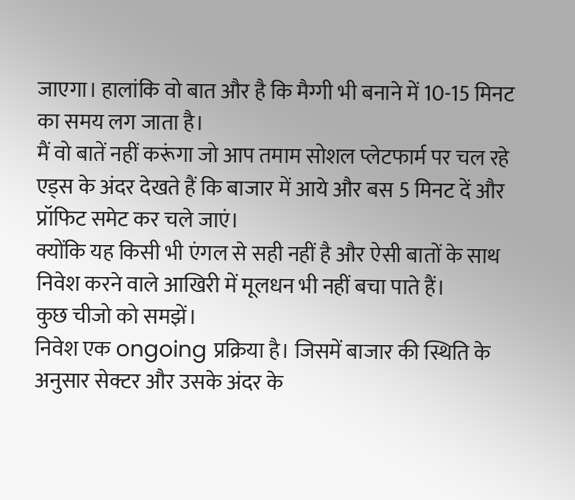जाएगा। हालांकि वो बात और है कि मैग्गी भी बनाने में 10-15 मिनट का समय लग जाता है।
मैं वो बातें नहीं करूंगा जो आप तमाम सोशल प्लेटफार्म पर चल रहे एड्स के अंदर देखते हैं कि बाजार में आये और बस 5 मिनट दें और प्रॉफिट समेट कर चले जाएं।
क्योंकि यह किसी भी एंगल से सही नहीं है और ऐसी बातों के साथ निवेश करने वाले आखिरी में मूलधन भी नहीं बचा पाते हैं।
कुछ चीजो को समझें।
निवेश एक ongoing प्रक्रिया है। जिसमें बाजार की स्थिति के अनुसार सेक्टर और उसके अंदर के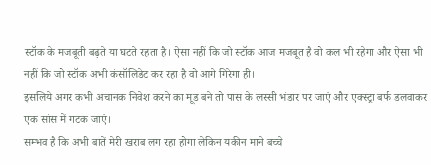स्टॉक के मजबूती बढ़ते या घटते रहता है। ऐसा नहीं कि जो स्टॉक आज मजबूत है वो कल भी रहेगा और ऐसा भी नहीं कि जो स्टॉक अभी कंसॉलिडेट कर रहा है वो आगे गिरेगा ही।
इसलिये अगर कभी अचानक निवेश करने का मूड बने तो पास के लस्सी भंडार पर जाएं और एक्स्ट्रा बर्फ डलवाकर एक सांस में गटक जाएं।
सम्भव है कि अभी बातें मेरी खराब लग रहा होगा लेकिन यकीन माने बच्चे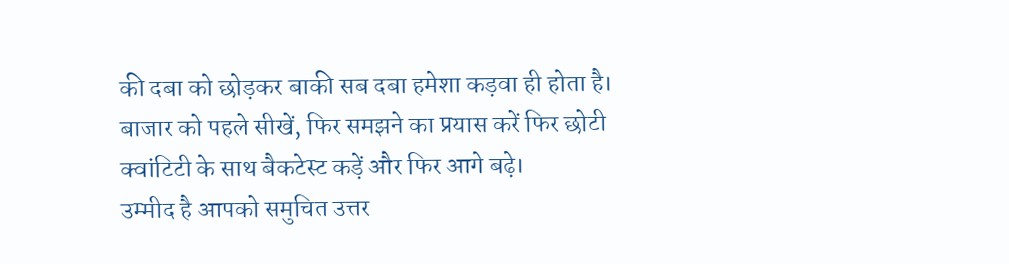की दबा को छोड़कर बाकी सब दबा हमेशा कड़वा ही होता है।
बाजार को पहले सीखें, फिर समझने का प्रयास करें फिर छोटी क्वांटिटी के साथ बैकटेस्ट कड़ें और फिर आगे बढ़े।
उम्मीद है आपको समुचित उत्तर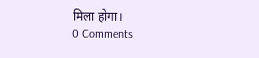मिला होगा।
0 Comments